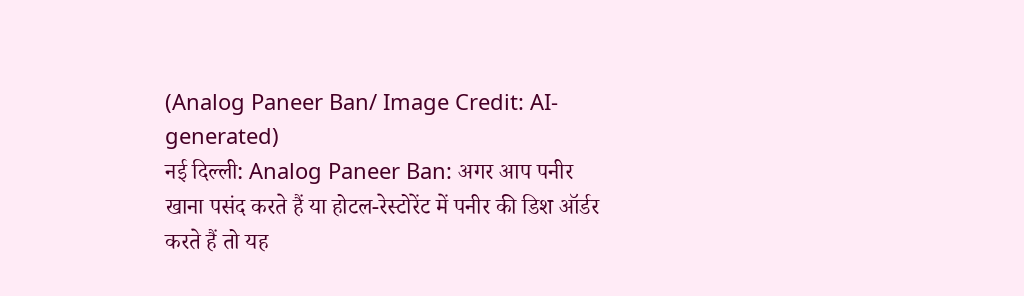(Analog Paneer Ban/ Image Credit: AI-generated)
नई दिल्ली: Analog Paneer Ban: अगर आप पनीर खाना पसंद करते हैं या होटल-रेस्टोरेंट में पनीर की डिश ऑर्डर करते हैं तो यह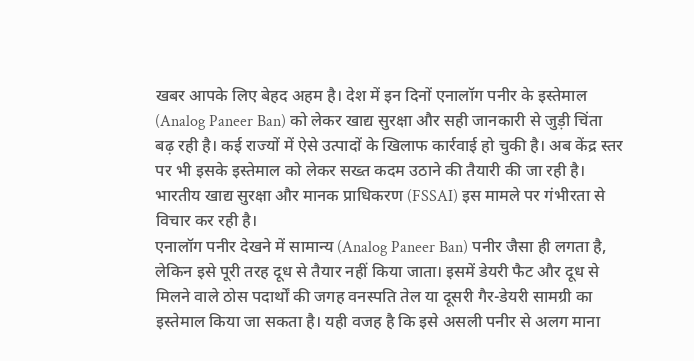खबर आपके लिए बेहद अहम है। देश में इन दिनों एनालॉग पनीर के इस्तेमाल (Analog Paneer Ban) को लेकर खाद्य सुरक्षा और सही जानकारी से जुड़ी चिंता बढ़ रही है। कई राज्यों में ऐसे उत्पादों के खिलाफ कार्रवाई हो चुकी है। अब केंद्र स्तर पर भी इसके इस्तेमाल को लेकर सख्त कदम उठाने की तैयारी की जा रही है। भारतीय खाद्य सुरक्षा और मानक प्राधिकरण (FSSAI) इस मामले पर गंभीरता से विचार कर रही है।
एनालॉग पनीर देखने में सामान्य (Analog Paneer Ban) पनीर जैसा ही लगता है, लेकिन इसे पूरी तरह दूध से तैयार नहीं किया जाता। इसमें डेयरी फैट और दूध से मिलने वाले ठोस पदार्थों की जगह वनस्पति तेल या दूसरी गैर-डेयरी सामग्री का इस्तेमाल किया जा सकता है। यही वजह है कि इसे असली पनीर से अलग माना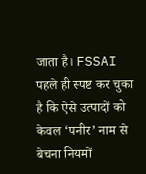जाता है। FSSAI पहले ही स्पष्ट कर चुका है कि ऐसे उत्पादों को केवल ‘पनीर’ नाम से बेचना नियमों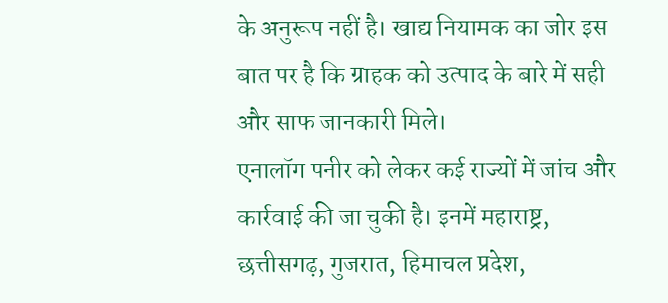के अनुरूप नहीं है। खाद्य नियामक का जोर इस बात पर है कि ग्राहक को उत्पाद के बारे में सही और साफ जानकारी मिले।
एनालॉग पनीर को लेकर कई राज्यों में जांच और कार्रवाई की जा चुकी है। इनमें महाराष्ट्र, छत्तीसगढ़, गुजरात, हिमाचल प्रदेश,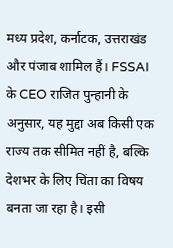मध्य प्रदेश, कर्नाटक, उत्तराखंड और पंजाब शामिल हैं। FSSAI के CEO राजित पुन्हानी के अनुसार, यह मुद्दा अब किसी एक राज्य तक सीमित नहीं है, बल्कि देशभर के लिए चिंता का विषय बनता जा रहा है। इसी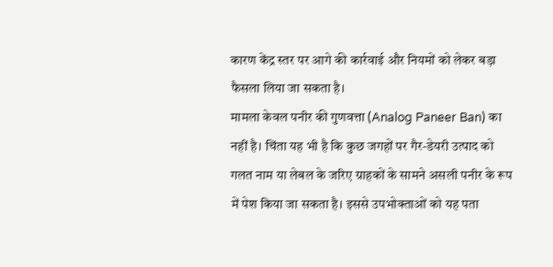कारण केंद्र स्तर पर आगे की कार्रवाई और नियमों को लेकर बड़ा फैसला लिया जा सकता है।
मामला केवल पनीर की गुणवत्ता (Analog Paneer Ban) का नहीं है। चिंता यह भी है कि कुछ जगहों पर गैर-डेयरी उत्पाद को गलत नाम या लेबल के जरिए ग्राहकों के सामने असली पनीर के रूप में पेश किया जा सकता है। इससे उपभोक्ताओं को यह पता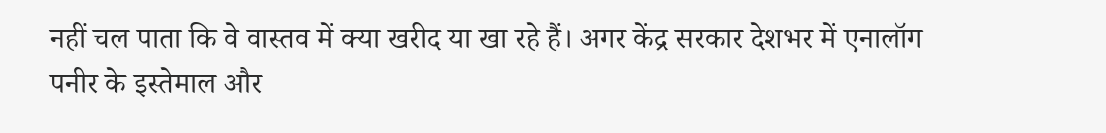नहीं चल पाता कि वे वास्तव में क्या खरीद या खा रहे हैं। अगर केंद्र सरकार देशभर में एनालॉग पनीर के इस्तेमाल और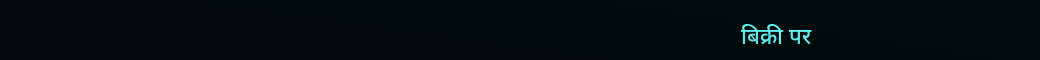बिक्री पर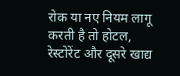रोक या नए नियम लागू करती है तो होटल, रेस्टोरेंट और दूसरे खाद्य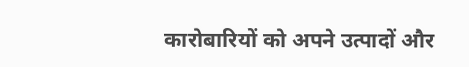कारोबारियों को अपने उत्पादों और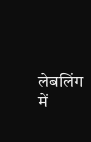लेबलिंग में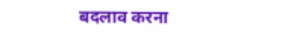बदलाव करना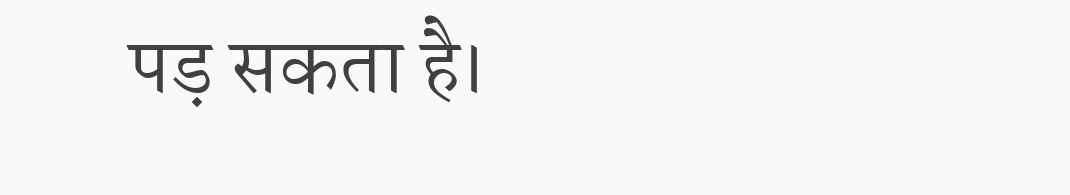पड़ सकता है।